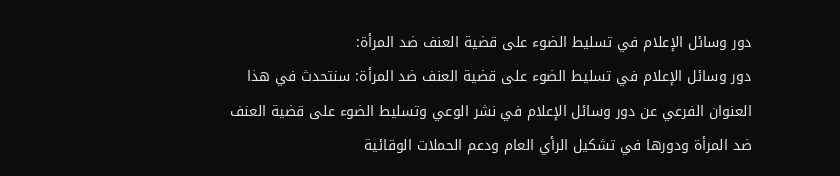دور وسائل الإعلام في تسليط الضوء على قضية العنف ضد المرأة:
دور وسائل الإعلام في تسليط الضوء على قضية العنف ضد المرأة: سنتحدث في هذا العنوان الفرعي عن دور وسائل الإعلام في نشر الوعي وتسليط الضوء على قضية العنف ضد المرأة ودورها في تشكيل الرأي العام ودعم الحملات الوقائية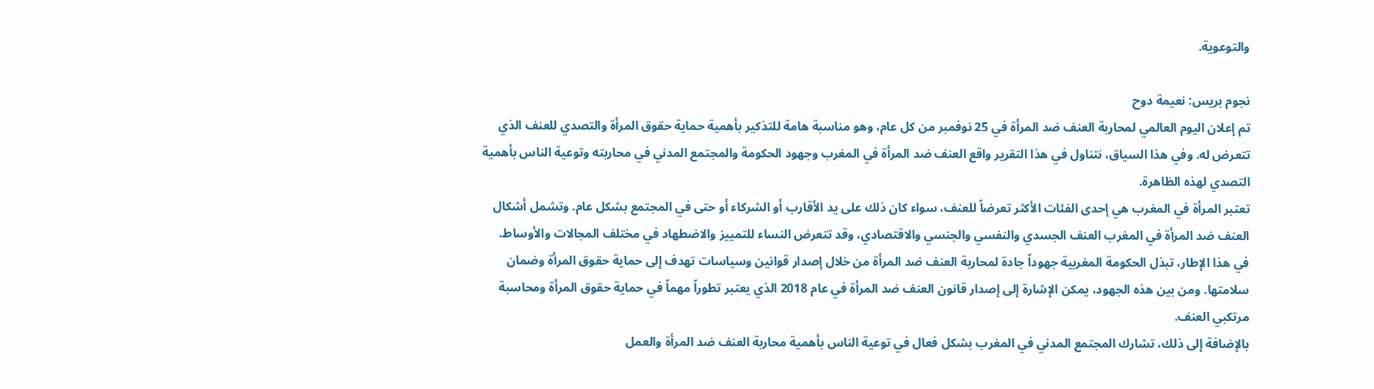والتوعوية.

نجوم بريس: نعيمة دوح
تم إعلان اليوم العالمي لمحاربة العنف ضد المرأة في 25 نوفمبر من كل عام، وهو مناسبة هامة للتذكير بأهمية حماية حقوق المرأة والتصدي للعنف الذي تتعرض له. وفي هذا السياق، نتناول في هذا التقرير واقع العنف ضد المرأة في المغرب وجهود الحكومة والمجتمع المدني في محاربته وتوعية الناس بأهمية التصدي لهذه الظاهرة.
تعتبر المرأة في المغرب هي إحدى الفئات الأكثر تعرضاً للعنف، سواء كان ذلك على يد الأقارب أو الشركاء أو حتى في المجتمع بشكل عام. وتشمل أشكال العنف ضد المرأة في المغرب العنف الجسدي والنفسي والجنسي والاقتصادي، وقد تتعرض النساء للتمييز والاضطهاد في مختلف المجالات والأوساط.
في هذا الإطار، تبذل الحكومة المغربية جهوداً جادة لمحاربة العنف ضد المرأة من خلال إصدار قوانين وسياسات تهدف إلى حماية حقوق المرأة وضمان سلامتها. ومن بين هذه الجهود، يمكن الإشارة إلى إصدار قانون العنف ضد المرأة في عام 2018 الذي يعتبر تطوراً مهماً في حماية حقوق المرأة ومحاسبة مرتكبي العنف.
بالإضافة إلى ذلك، تشارك المجتمع المدني في المغرب بشكل فعال في توعية الناس بأهمية محاربة العنف ضد المرأة والعمل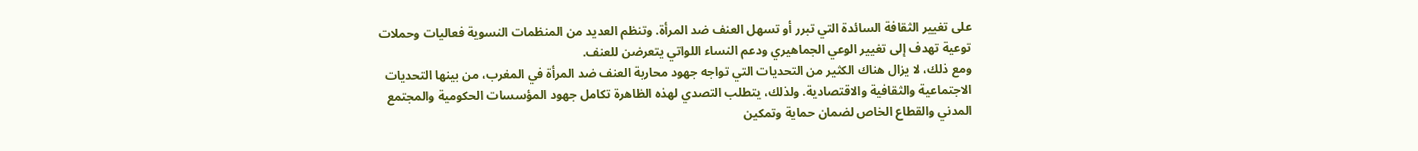على تغيير الثقافة السائدة التي تبرر أو تسهل العنف ضد المرأة. وتنظم العديد من المنظمات النسوية فعاليات وحملات توعية تهدف إلى تغيير الوعي الجماهيري ودعم النساء اللواتي يتعرضن للعنف.
ومع ذلك، لا يزال هناك الكثير من التحديات التي تواجه جهود محاربة العنف ضد المرأة في المغرب، من بينها التحديات الاجتماعية والثقافية والاقتصادية. ولذلك، يتطلب التصدي لهذه الظاهرة تكامل جهود المؤسسات الحكومية والمجتمع المدني والقطاع الخاص لضمان حماية وتمكين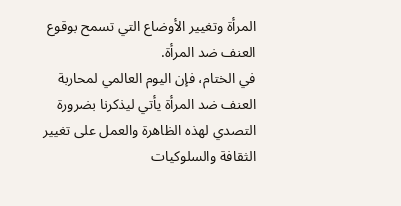المرأة وتغيير الأوضاع التي تسمح بوقوع العنف ضد المرأة.
في الختام، فإن اليوم العالمي لمحاربة العنف ضد المرأة يأتي ليذكرنا بضرورة التصدي لهذه الظاهرة والعمل على تغيير الثقافة والسلوكيات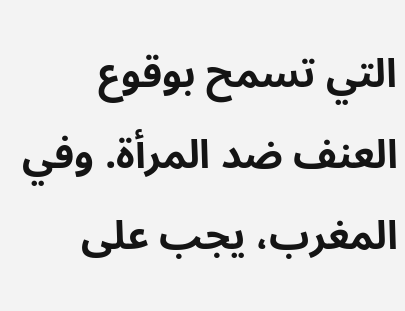التي تسمح بوقوع العنف ضد المرأة. وفي المغرب، يجب على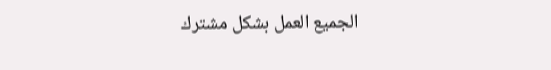الجميع العمل بشكل مشترك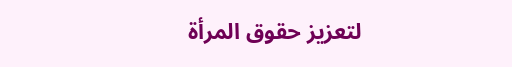لتعزيز حقوق المرأة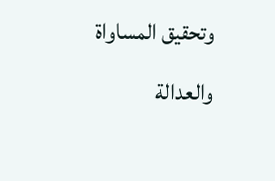وتحقيق المساواة والعدالة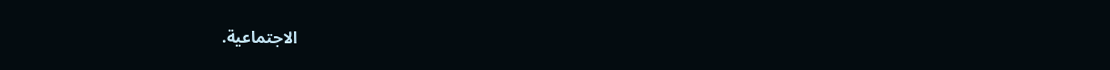الاجتماعية.